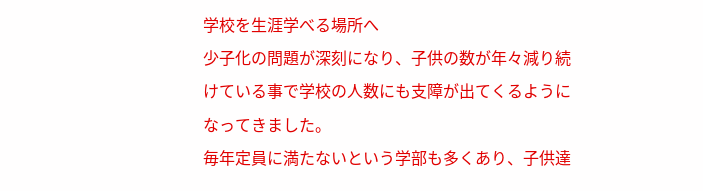学校を生涯学べる場所へ
少子化の問題が深刻になり、子供の数が年々減り続けている事で学校の人数にも支障が出てくるようになってきました。
毎年定員に満たないという学部も多くあり、子供達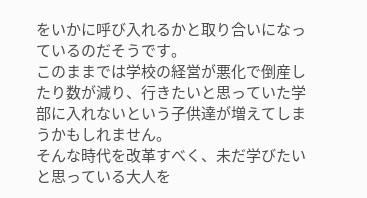をいかに呼び入れるかと取り合いになっているのだそうです。
このままでは学校の経営が悪化で倒産したり数が減り、行きたいと思っていた学部に入れないという子供達が増えてしまうかもしれません。
そんな時代を改革すべく、未だ学びたいと思っている大人を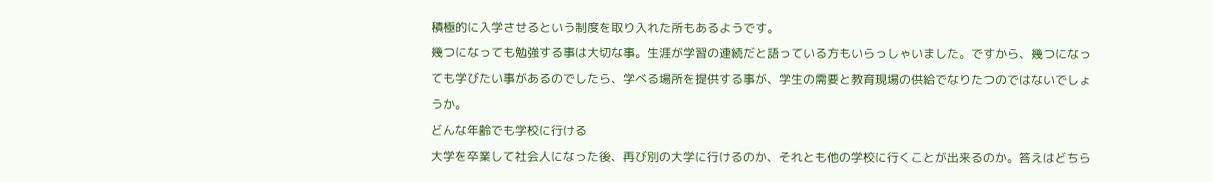積極的に入学させるという制度を取り入れた所もあるようです。
幾つになっても勉強する事は大切な事。生涯が学習の連続だと語っている方もいらっしゃいました。ですから、幾つになっても学びたい事があるのでしたら、学べる場所を提供する事が、学生の需要と教育現場の供給でなりたつのではないでしょうか。
どんな年齢でも学校に行ける
大学を卒業して社会人になった後、再び別の大学に行けるのか、それとも他の学校に行くことが出来るのか。答えはどちら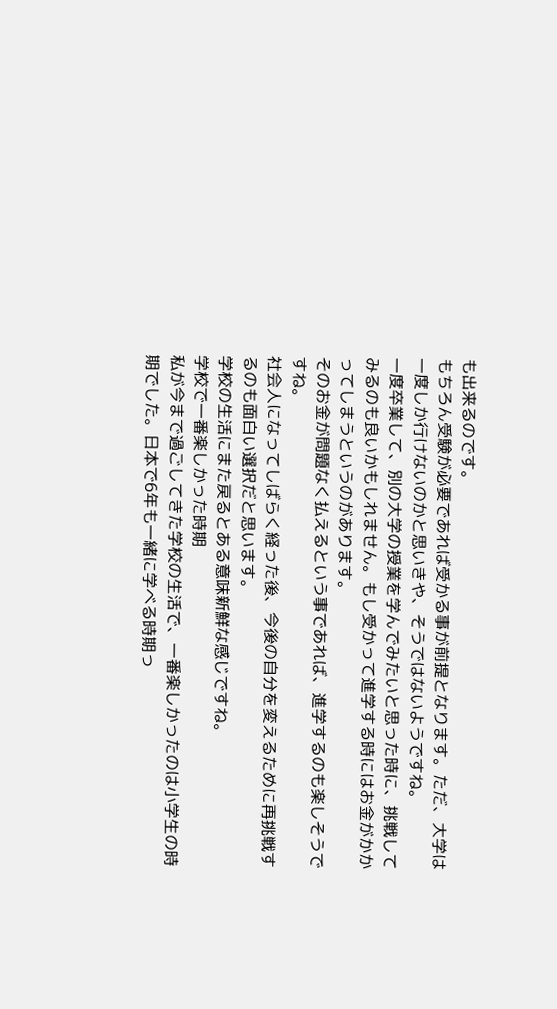も出来るのです。
もちろん受験が必要であれば受かる事が前提となります。ただ、大学は一度しか行けないのかと思いきや、そうではないようですね。
一度卒業して、別の大学の授業を学んでみたいと思った時に、挑戦してみるのも良いかもしれません。もし受かって進学する時にはお金がかかってしまうというのがあります。
そのお金が問題なく払えるという事であれば、進学するのも楽しそうですね。
社会人になってしばらく経った後、今後の自分を変えるために再挑戦するのも面白い選択だと思います。
学校の生活にまた戻るとある意味新鮮な感じですね。
学校で一番楽しかった時期
私が今まで過ごしてきた学校の生活で、一番楽しかったのは小学生の時期でした。日本で6年も一緒に学べる時期っ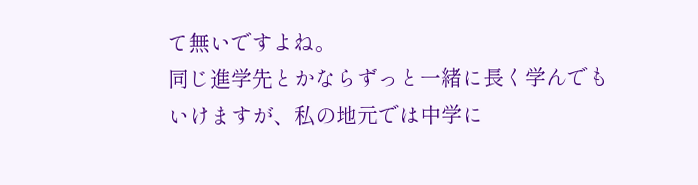て無いですよね。
同じ進学先とかならずっと一緒に長く学んでもいけますが、私の地元では中学に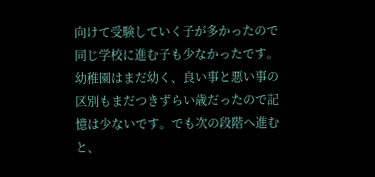向けて受験していく子が多かったので同じ学校に進む子も少なかったです。
幼稚園はまだ幼く、良い事と悪い事の区別もまだつきずらい歳だったので記憶は少ないです。でも次の段階へ進むと、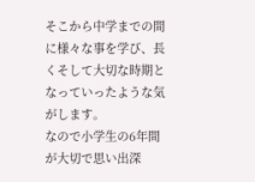そこから中学までの間に様々な事を学び、長くそして大切な時期となっていったような気がします。
なので小学生の6年間が大切で思い出深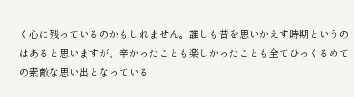く心に残っているのかもしれません。誰しも昔を思いかえす時期というのはあると思いますが、辛かったことも楽しかったことも全てひっくるめての素敵な思い出となっている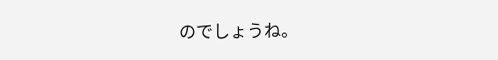のでしょうね。